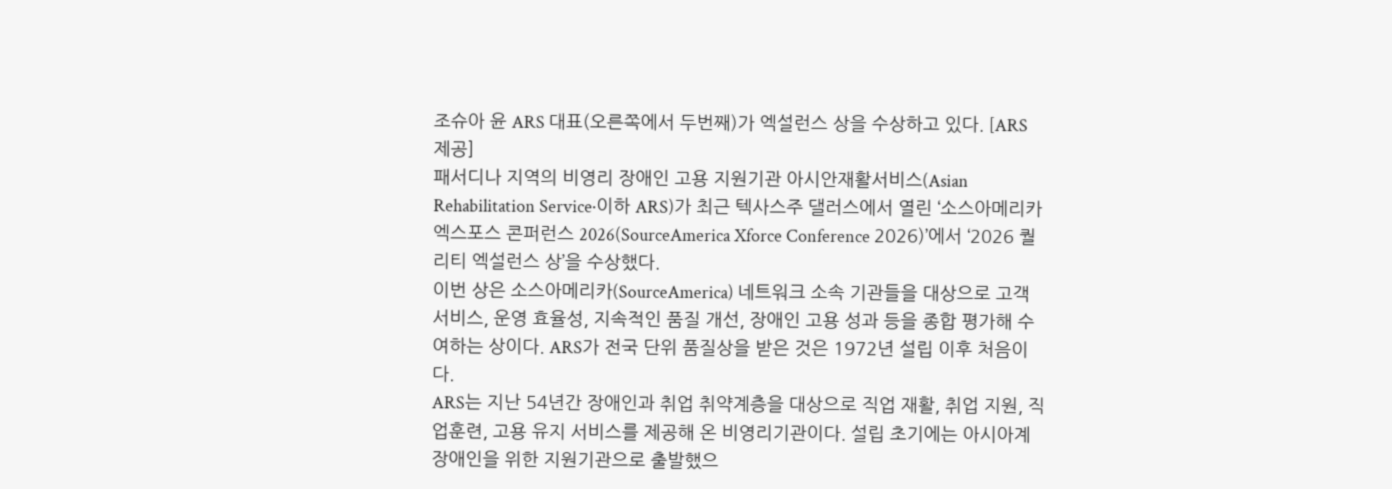조슈아 윤 ARS 대표(오른쪽에서 두번째)가 엑설런스 상을 수상하고 있다. [ARS 제공]
패서디나 지역의 비영리 장애인 고용 지원기관 아시안재활서비스(Asian Rehabilitation Service·이하 ARS)가 최근 텍사스주 댈러스에서 열린 ‘소스아메리카 엑스포스 콘퍼런스 2026(SourceAmerica Xforce Conference 2026)’에서 ‘2026 퀄리티 엑설런스 상’을 수상했다.
이번 상은 소스아메리카(SourceAmerica) 네트워크 소속 기관들을 대상으로 고객 서비스, 운영 효율성, 지속적인 품질 개선, 장애인 고용 성과 등을 종합 평가해 수여하는 상이다. ARS가 전국 단위 품질상을 받은 것은 1972년 설립 이후 처음이다.
ARS는 지난 54년간 장애인과 취업 취약계층을 대상으로 직업 재활, 취업 지원, 직업훈련, 고용 유지 서비스를 제공해 온 비영리기관이다. 설립 초기에는 아시아계 장애인을 위한 지원기관으로 출발했으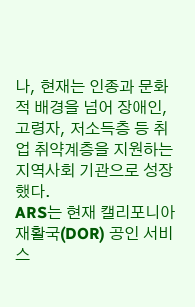나, 현재는 인종과 문화적 배경을 넘어 장애인, 고령자, 저소득층 등 취업 취약계층을 지원하는 지역사회 기관으로 성장했다.
ARS는 현재 캘리포니아 재활국(DOR) 공인 서비스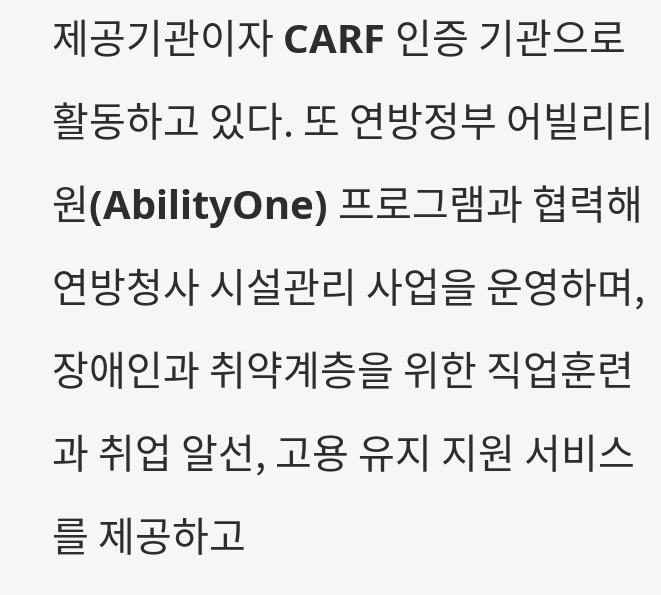제공기관이자 CARF 인증 기관으로 활동하고 있다. 또 연방정부 어빌리티원(AbilityOne) 프로그램과 협력해 연방청사 시설관리 사업을 운영하며, 장애인과 취약계층을 위한 직업훈련과 취업 알선, 고용 유지 지원 서비스를 제공하고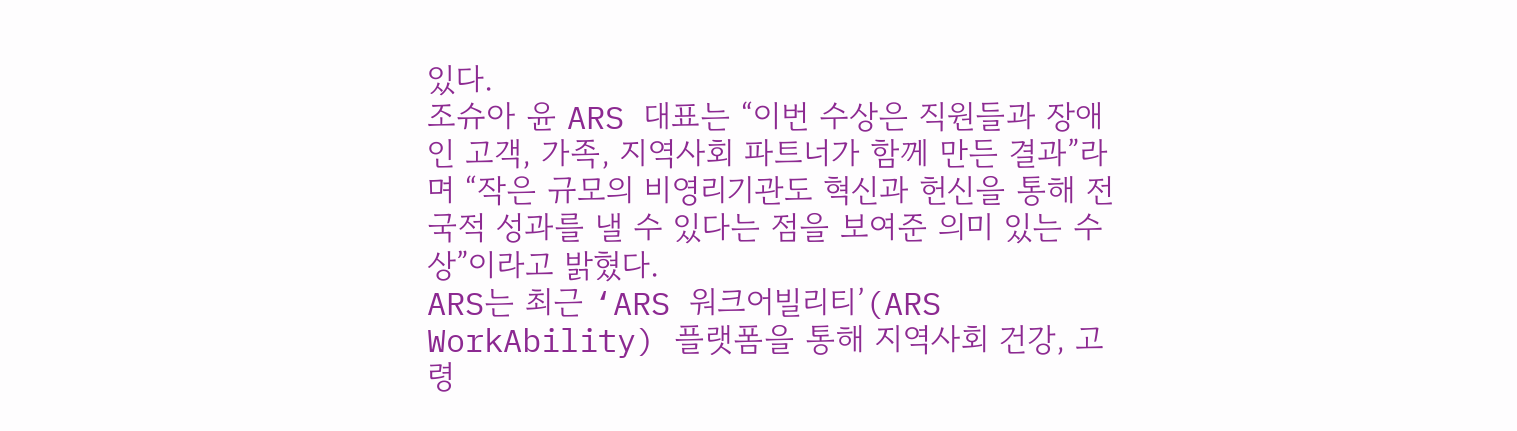있다.
조슈아 윤 ARS 대표는 “이번 수상은 직원들과 장애인 고객, 가족, 지역사회 파트너가 함께 만든 결과”라며 “작은 규모의 비영리기관도 혁신과 헌신을 통해 전국적 성과를 낼 수 있다는 점을 보여준 의미 있는 수상”이라고 밝혔다.
ARS는 최근 ‘ARS 워크어빌리티’(ARS WorkAbility) 플랫폼을 통해 지역사회 건강, 고령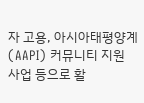자 고용, 아시아태평양계(AAPI) 커뮤니티 지원 사업 등으로 활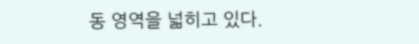동 영역을 넓히고 있다.